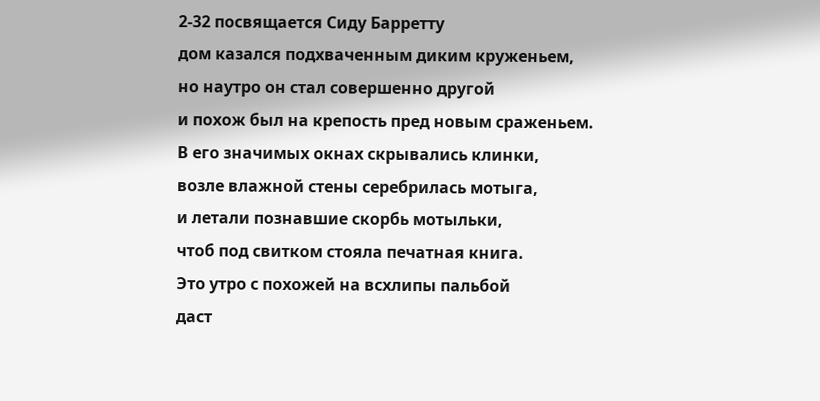2-32 посвящается Сиду Барретту
дом казался подхваченным диким круженьем,
но наутро он стал совершенно другой
и похож был на крепость пред новым сраженьем.
В его значимых окнах скрывались клинки,
возле влажной стены серебрилась мотыга,
и летали познавшие скорбь мотыльки,
чтоб под свитком стояла печатная книга.
Это утро с похожей на всхлипы пальбой
даст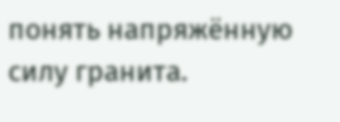понять напряжённую силу гранита.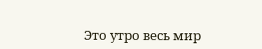Это утро весь мир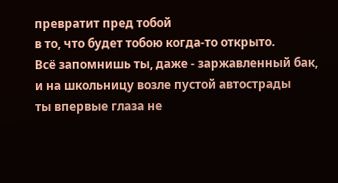превратит пред тобой
в то, что будет тобою когда-то открыто.
Всё запомнишь ты, даже - заржавленный бак,
и на школьницу возле пустой автострады
ты впервые глаза не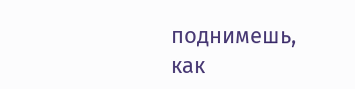поднимешь, как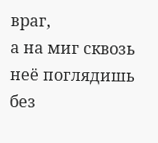враг,
а на миг сквозь неё поглядишь без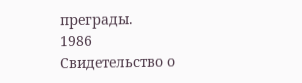преграды.
1986
Свидетельство о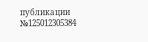публикации №125012305384